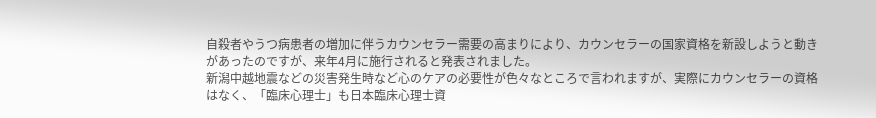自殺者やうつ病患者の増加に伴うカウンセラー需要の高まりにより、カウンセラーの国家資格を新設しようと動きがあったのですが、来年4月に施行されると発表されました。
新潟中越地震などの災害発生時など心のケアの必要性が色々なところで言われますが、実際にカウンセラーの資格はなく、「臨床心理士」も日本臨床心理士資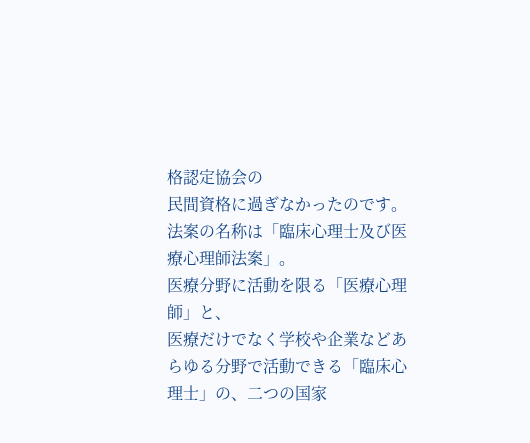格認定協会の
民間資格に過ぎなかったのです。
法案の名称は「臨床心理士及び医療心理師法案」。
医療分野に活動を限る「医療心理師」と、
医療だけでなく学校や企業などあらゆる分野で活動できる「臨床心理士」の、二つの国家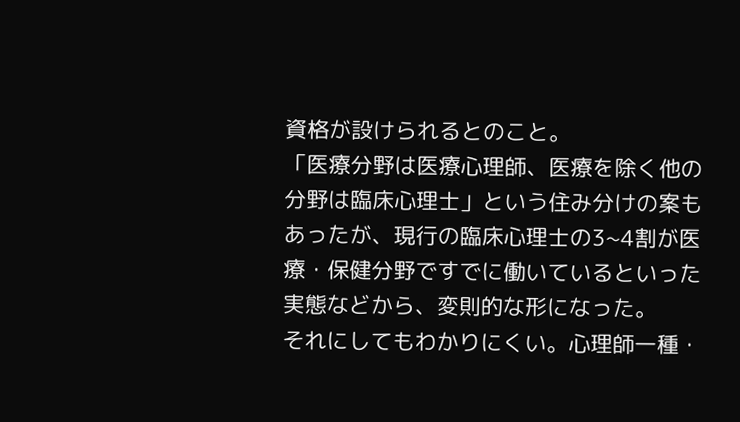資格が設けられるとのこと。
「医療分野は医療心理師、医療を除く他の分野は臨床心理士」という住み分けの案もあったが、現行の臨床心理士の3~4割が医療・保健分野ですでに働いているといった実態などから、変則的な形になった。
それにしてもわかりにくい。心理師一種・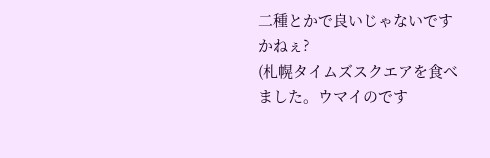二種とかで良いじゃないですかねぇ?
(札幌タイムズスクエアを食べました。ウマイのです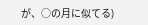が、○の月に似てる)